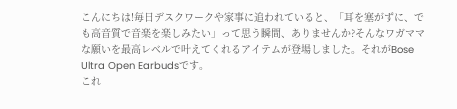こんにちは!毎日デスクワークや家事に追われていると、「耳を塞がずに、でも高音質で音楽を楽しみたい」って思う瞬間、ありませんか?そんなワガママな願いを最高レベルで叶えてくれるアイテムが登場しました。それがBose Ultra Open Earbudsです。
これ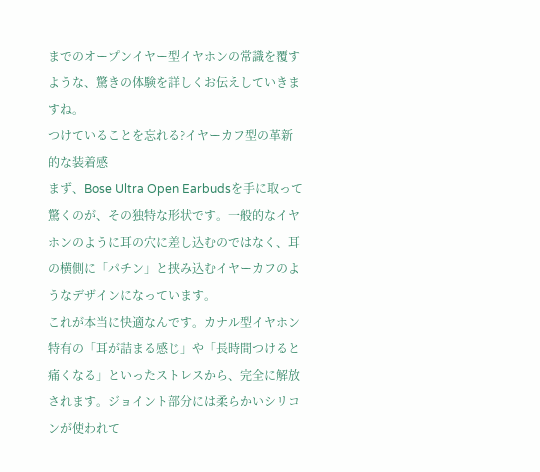までのオープンイヤー型イヤホンの常識を覆すような、驚きの体験を詳しくお伝えしていきますね。
つけていることを忘れる?イヤーカフ型の革新的な装着感
まず、Bose Ultra Open Earbudsを手に取って驚くのが、その独特な形状です。一般的なイヤホンのように耳の穴に差し込むのではなく、耳の横側に「パチン」と挟み込むイヤーカフのようなデザインになっています。
これが本当に快適なんです。カナル型イヤホン特有の「耳が詰まる感じ」や「長時間つけると痛くなる」といったストレスから、完全に解放されます。ジョイント部分には柔らかいシリコンが使われて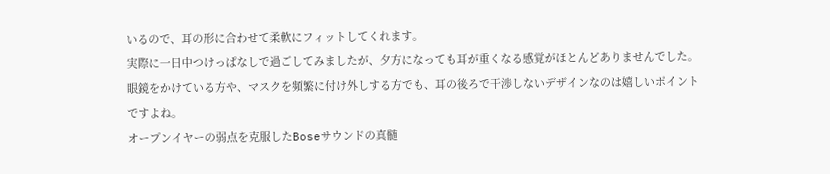いるので、耳の形に合わせて柔軟にフィットしてくれます。
実際に一日中つけっぱなしで過ごしてみましたが、夕方になっても耳が重くなる感覚がほとんどありませんでした。眼鏡をかけている方や、マスクを頻繁に付け外しする方でも、耳の後ろで干渉しないデザインなのは嬉しいポイントですよね。
オープンイヤーの弱点を克服したBoseサウンドの真髄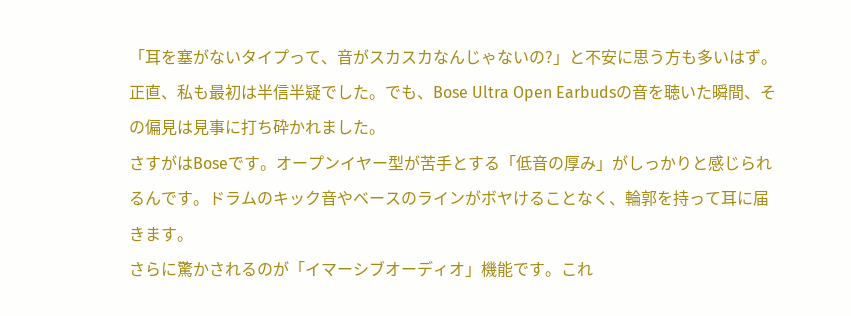「耳を塞がないタイプって、音がスカスカなんじゃないの?」と不安に思う方も多いはず。正直、私も最初は半信半疑でした。でも、Bose Ultra Open Earbudsの音を聴いた瞬間、その偏見は見事に打ち砕かれました。
さすがはBoseです。オープンイヤー型が苦手とする「低音の厚み」がしっかりと感じられるんです。ドラムのキック音やベースのラインがボヤけることなく、輪郭を持って耳に届きます。
さらに驚かされるのが「イマーシブオーディオ」機能です。これ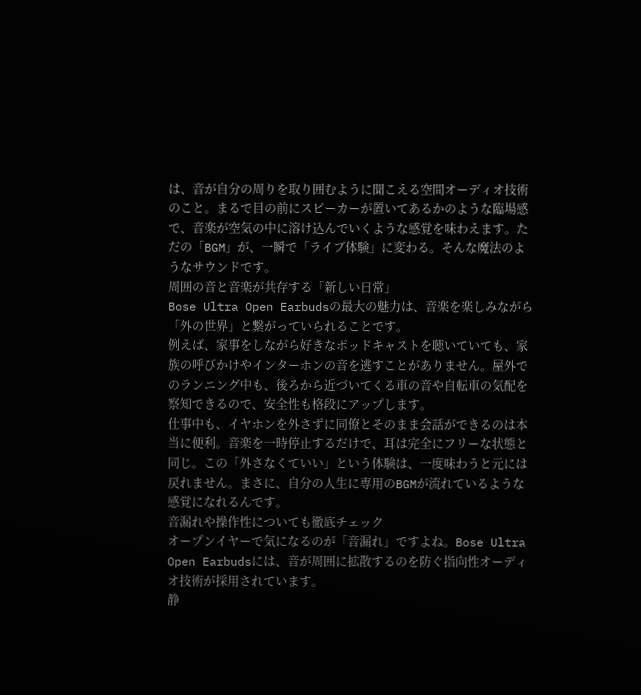は、音が自分の周りを取り囲むように聞こえる空間オーディオ技術のこと。まるで目の前にスピーカーが置いてあるかのような臨場感で、音楽が空気の中に溶け込んでいくような感覚を味わえます。ただの「BGM」が、一瞬で「ライブ体験」に変わる。そんな魔法のようなサウンドです。
周囲の音と音楽が共存する「新しい日常」
Bose Ultra Open Earbudsの最大の魅力は、音楽を楽しみながら「外の世界」と繋がっていられることです。
例えば、家事をしながら好きなポッドキャストを聴いていても、家族の呼びかけやインターホンの音を逃すことがありません。屋外でのランニング中も、後ろから近づいてくる車の音や自転車の気配を察知できるので、安全性も格段にアップします。
仕事中も、イヤホンを外さずに同僚とそのまま会話ができるのは本当に便利。音楽を一時停止するだけで、耳は完全にフリーな状態と同じ。この「外さなくていい」という体験は、一度味わうと元には戻れません。まさに、自分の人生に専用のBGMが流れているような感覚になれるんです。
音漏れや操作性についても徹底チェック
オープンイヤーで気になるのが「音漏れ」ですよね。Bose Ultra Open Earbudsには、音が周囲に拡散するのを防ぐ指向性オーディオ技術が採用されています。
静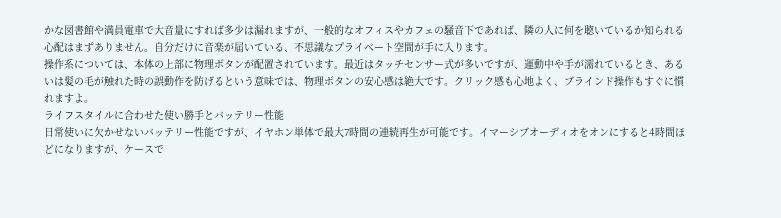かな図書館や満員電車で大音量にすれば多少は漏れますが、一般的なオフィスやカフェの騒音下であれば、隣の人に何を聴いているか知られる心配はまずありません。自分だけに音楽が届いている、不思議なプライベート空間が手に入ります。
操作系については、本体の上部に物理ボタンが配置されています。最近はタッチセンサー式が多いですが、運動中や手が濡れているとき、あるいは髪の毛が触れた時の誤動作を防げるという意味では、物理ボタンの安心感は絶大です。クリック感も心地よく、ブラインド操作もすぐに慣れますよ。
ライフスタイルに合わせた使い勝手とバッテリー性能
日常使いに欠かせないバッテリー性能ですが、イヤホン単体で最大7時間の連続再生が可能です。イマーシブオーディオをオンにすると4時間ほどになりますが、ケースで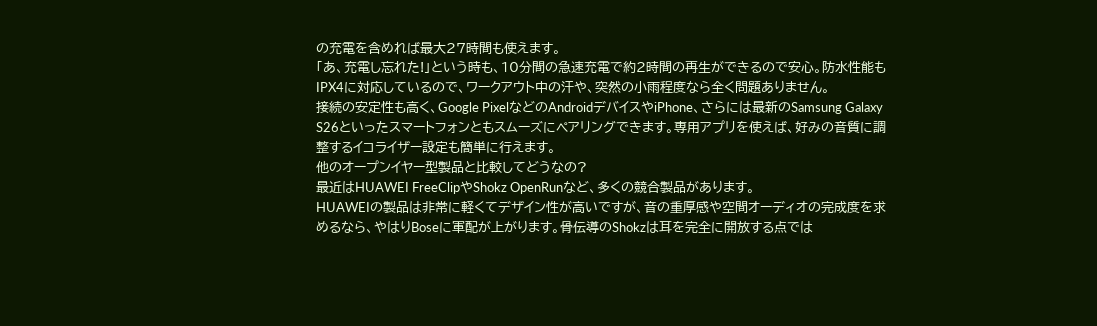の充電を含めれば最大27時間も使えます。
「あ、充電し忘れた!」という時も、10分間の急速充電で約2時間の再生ができるので安心。防水性能もIPX4に対応しているので、ワークアウト中の汗や、突然の小雨程度なら全く問題ありません。
接続の安定性も高く、Google PixelなどのAndroidデバイスやiPhone、さらには最新のSamsung Galaxy S26といったスマートフォンともスムーズにペアリングできます。専用アプリを使えば、好みの音質に調整するイコライザー設定も簡単に行えます。
他のオープンイヤー型製品と比較してどうなの?
最近はHUAWEI FreeClipやShokz OpenRunなど、多くの競合製品があります。
HUAWEIの製品は非常に軽くてデザイン性が高いですが、音の重厚感や空間オーディオの完成度を求めるなら、やはりBoseに軍配が上がります。骨伝導のShokzは耳を完全に開放する点では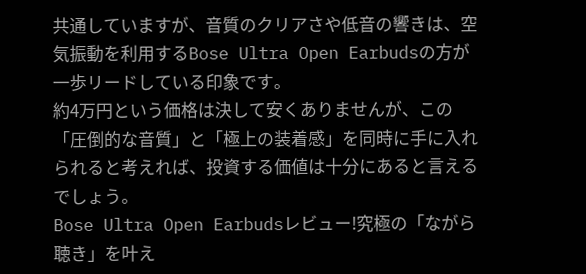共通していますが、音質のクリアさや低音の響きは、空気振動を利用するBose Ultra Open Earbudsの方が一歩リードしている印象です。
約4万円という価格は決して安くありませんが、この「圧倒的な音質」と「極上の装着感」を同時に手に入れられると考えれば、投資する価値は十分にあると言えるでしょう。
Bose Ultra Open Earbudsレビュー!究極の「ながら聴き」を叶え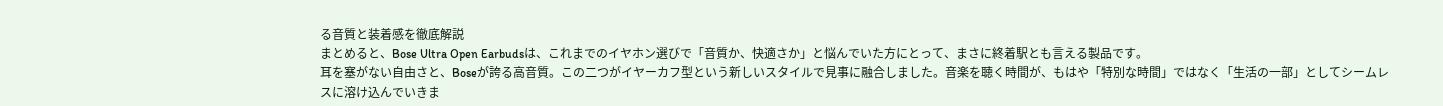る音質と装着感を徹底解説
まとめると、Bose Ultra Open Earbudsは、これまでのイヤホン選びで「音質か、快適さか」と悩んでいた方にとって、まさに終着駅とも言える製品です。
耳を塞がない自由さと、Boseが誇る高音質。この二つがイヤーカフ型という新しいスタイルで見事に融合しました。音楽を聴く時間が、もはや「特別な時間」ではなく「生活の一部」としてシームレスに溶け込んでいきま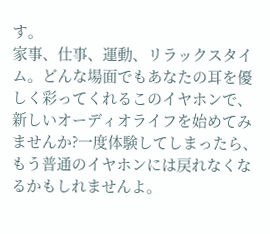す。
家事、仕事、運動、リラックスタイム。どんな場面でもあなたの耳を優しく彩ってくれるこのイヤホンで、新しいオーディオライフを始めてみませんか?一度体験してしまったら、もう普通のイヤホンには戻れなくなるかもしれませんよ。